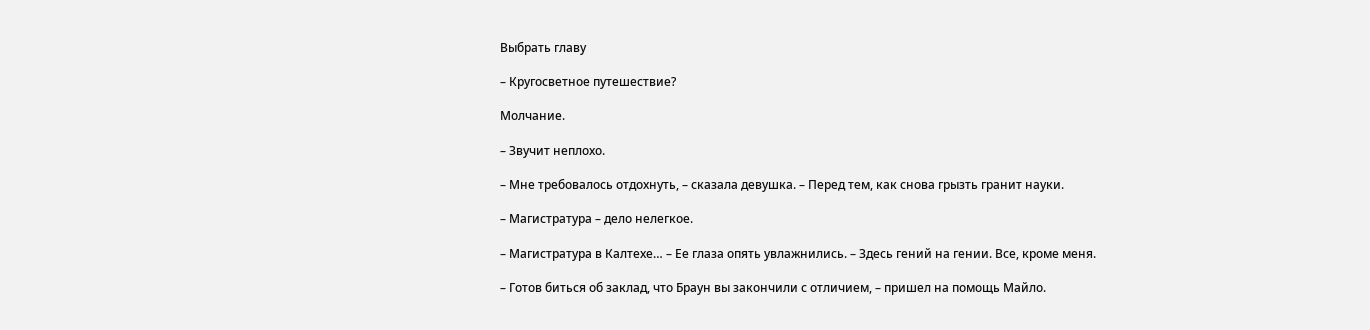Выбрать главу

– Кругосветное путешествие?

Молчание.

– Звучит неплохо.

– Мне требовалось отдохнуть, – сказала девушка. – Перед тем, как снова грызть гранит науки.

– Магистратура – дело нелегкое.

– Магистратура в Калтехе… – Ее глаза опять увлажнились. – Здесь гений на гении. Все, кроме меня.

– Готов биться об заклад, что Браун вы закончили с отличием, – пришел на помощь Майло.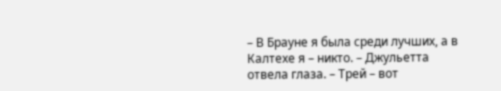– В Брауне я была среди лучших, а в Калтехе я – никто. – Джульетта отвела глаза. – Трей – вот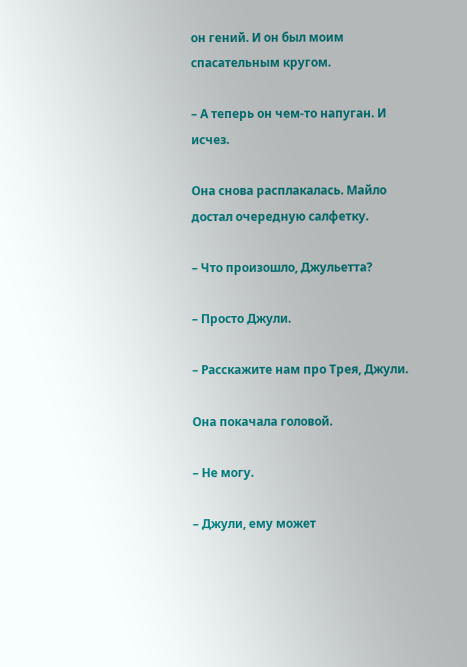он гений. И он был моим спасательным кругом.

– А теперь он чем-то напуган. И исчез.

Она снова расплакалась. Майло достал очередную салфетку.

– Что произошло, Джульетта?

– Просто Джули.

– Расскажите нам про Трея, Джули.

Она покачала головой.

– Не могу.

– Джули, ему может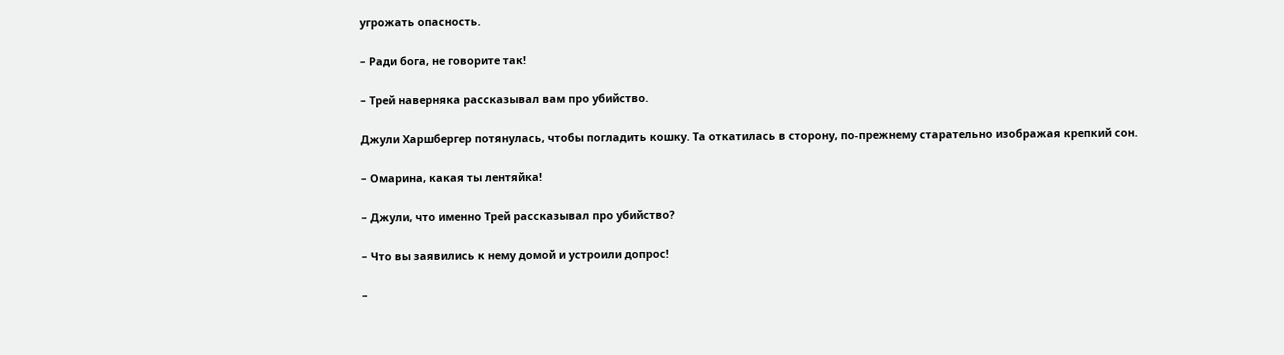угрожать опасность.

– Ради бога, не говорите так!

– Трей наверняка рассказывал вам про убийство.

Джули Харшбергер потянулась, чтобы погладить кошку. Та откатилась в сторону, по-прежнему старательно изображая крепкий сон.

– Омарина, какая ты лентяйка!

– Джули, что именно Трей рассказывал про убийство?

– Что вы заявились к нему домой и устроили допрос!

–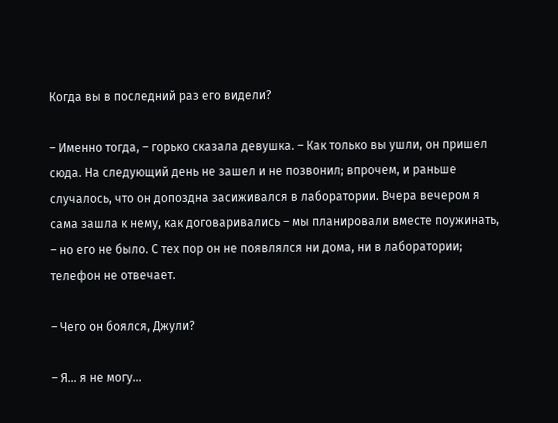Когда вы в последний раз его видели?

– Именно тогда, – горько сказала девушка. – Как только вы ушли, он пришел сюда. На следующий день не зашел и не позвонил; впрочем, и раньше случалось, что он допоздна засиживался в лаборатории. Вчера вечером я сама зашла к нему, как договаривались – мы планировали вместе поужинать, – но его не было. С тех пор он не появлялся ни дома, ни в лаборатории; телефон не отвечает.

– Чего он боялся, Джули?

– Я… я не могу…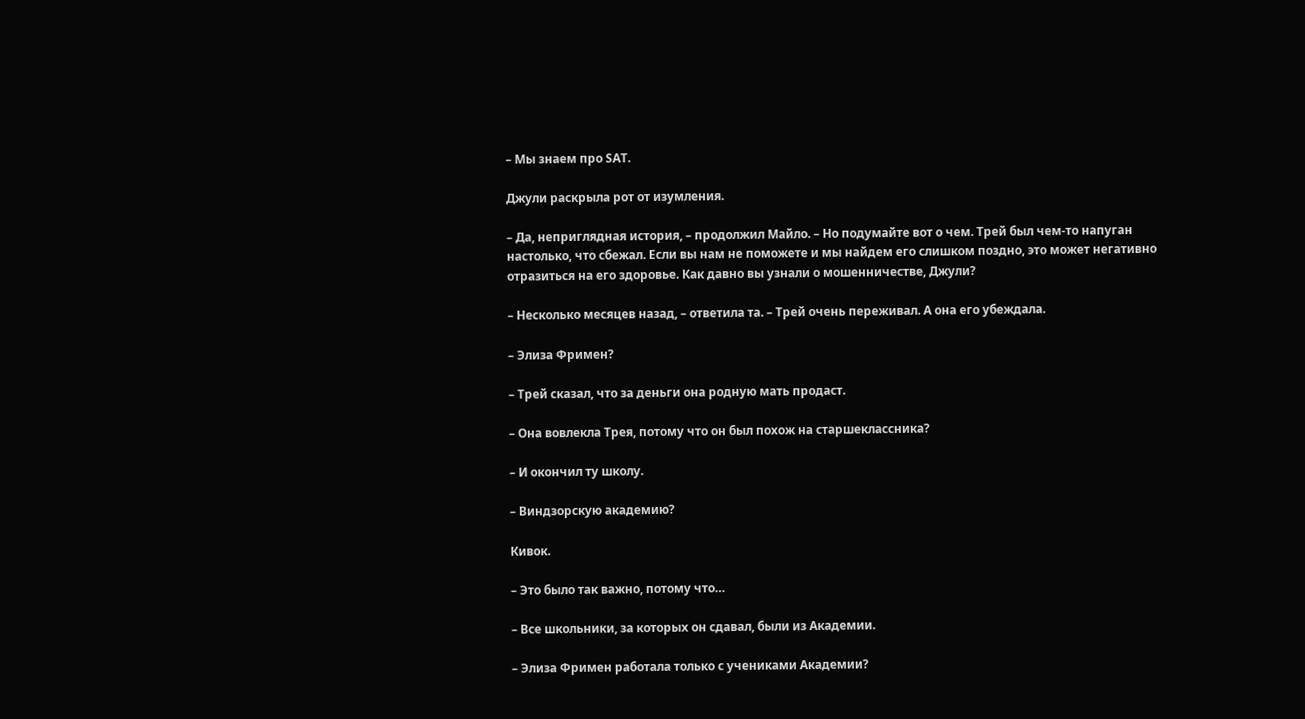– Мы знаем про SAT.

Джули раскрыла рот от изумления.

– Да, неприглядная история, – продолжил Майло. – Но подумайте вот о чем. Трей был чем-то напуган настолько, что сбежал. Если вы нам не поможете и мы найдем его слишком поздно, это может негативно отразиться на его здоровье. Как давно вы узнали о мошенничестве, Джули?

– Несколько месяцев назад, – ответила та. – Трей очень переживал. А она его убеждала.

– Элиза Фримен?

– Трей сказал, что за деньги она родную мать продаст.

– Она вовлекла Трея, потому что он был похож на старшеклассника?

– И окончил ту школу.

– Виндзорскую академию?

Кивок.

– Это было так важно, потому что…

– Все школьники, за которых он сдавал, были из Академии.

– Элиза Фримен работала только с учениками Академии?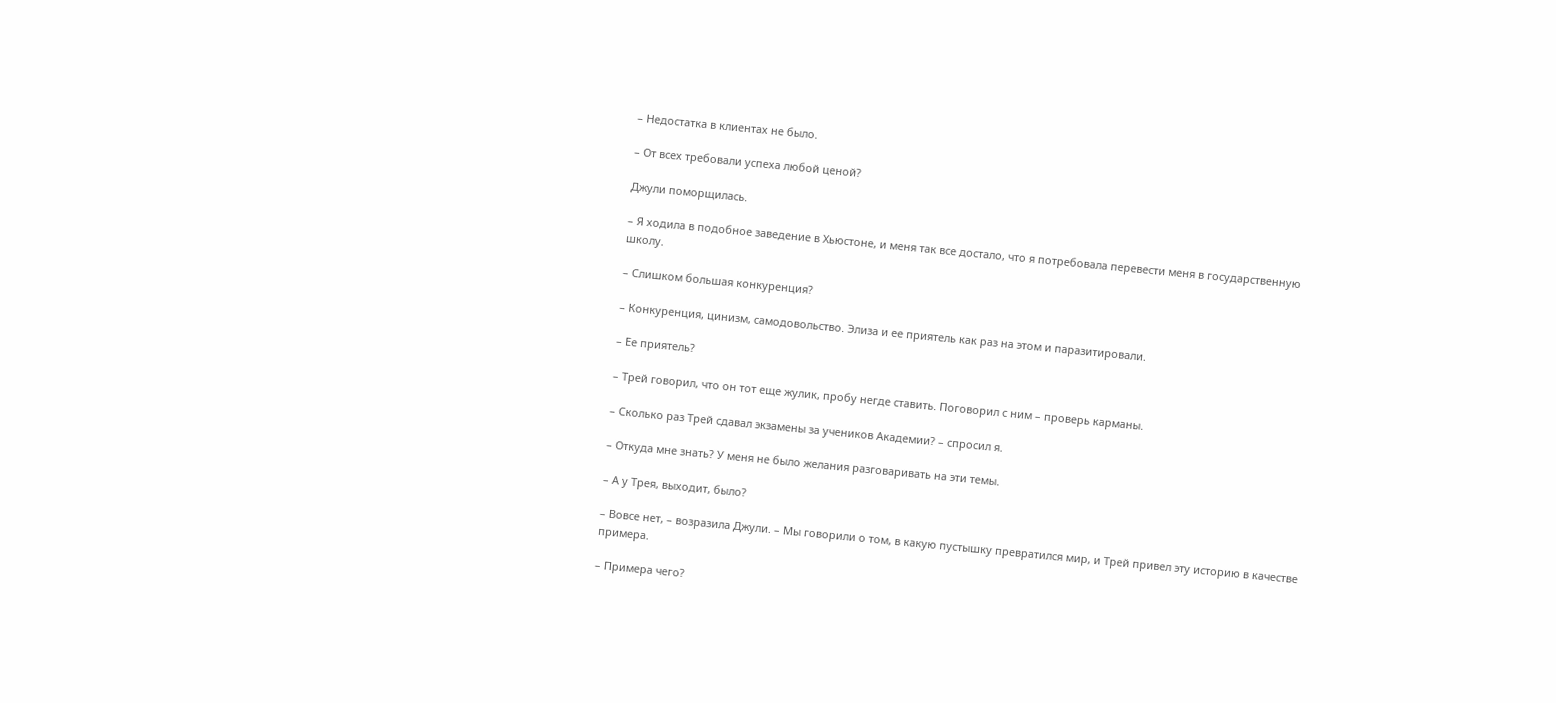– Недостатка в клиентах не было.

– От всех требовали успеха любой ценой?

Джули поморщилась.

– Я ходила в подобное заведение в Хьюстоне, и меня так все достало, что я потребовала перевести меня в государственную школу.

– Слишком большая конкуренция?

– Конкуренция, цинизм, самодовольство. Элиза и ее приятель как раз на этом и паразитировали.

– Ее приятель?

– Трей говорил, что он тот еще жулик, пробу негде ставить. Поговорил с ним – проверь карманы.

– Сколько раз Трей сдавал экзамены за учеников Академии? – спросил я.

– Откуда мне знать? У меня не было желания разговаривать на эти темы.

– А у Трея, выходит, было?

– Вовсе нет, – возразила Джули. – Мы говорили о том, в какую пустышку превратился мир, и Трей привел эту историю в качестве примера.

– Примера чего?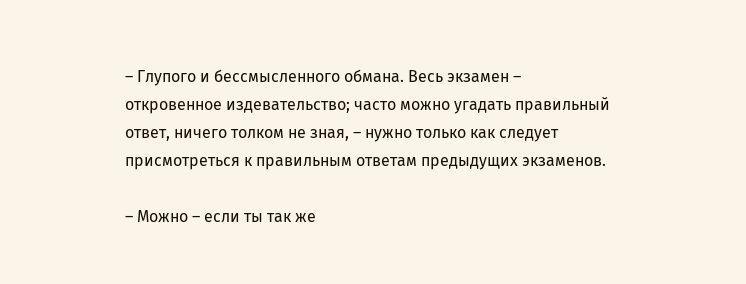– Глупого и бессмысленного обмана. Весь экзамен – откровенное издевательство; часто можно угадать правильный ответ, ничего толком не зная, – нужно только как следует присмотреться к правильным ответам предыдущих экзаменов.

– Можно – если ты так же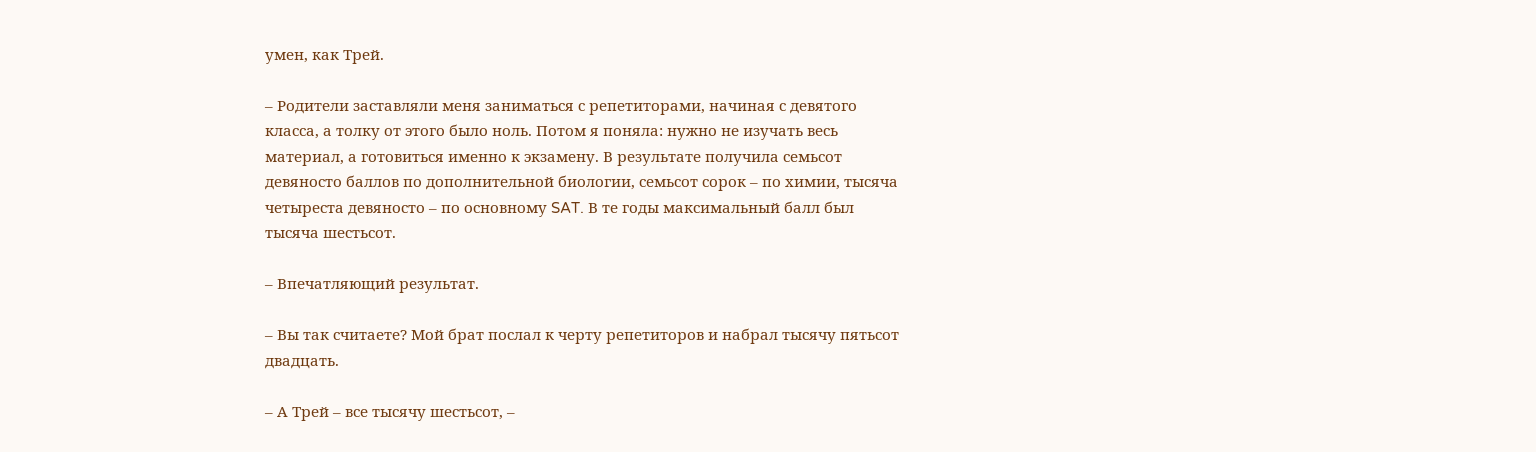умен, как Трей.

– Родители заставляли меня заниматься с репетиторами, начиная с девятого класса, а толку от этого было ноль. Потом я поняла: нужно не изучать весь материал, а готовиться именно к экзамену. В результате получила семьсот девяносто баллов по дополнительной биологии, семьсот сорок – по химии, тысяча четыреста девяносто – по основному SAT. В те годы максимальный балл был тысяча шестьсот.

– Впечатляющий результат.

– Вы так считаете? Мой брат послал к черту репетиторов и набрал тысячу пятьсот двадцать.

– А Трей – все тысячу шестьсот, –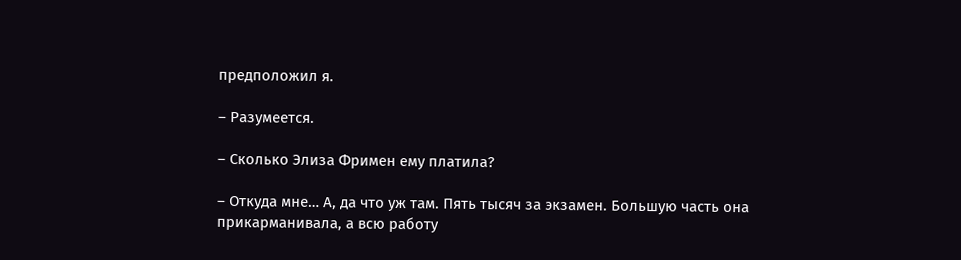предположил я.

– Разумеется.

– Сколько Элиза Фримен ему платила?

– Откуда мне… А, да что уж там. Пять тысяч за экзамен. Большую часть она прикарманивала, а всю работу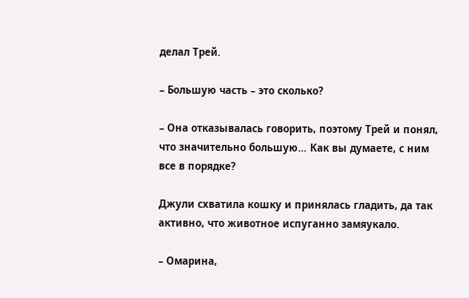делал Трей.

– Большую часть – это сколько?

– Она отказывалась говорить, поэтому Трей и понял, что значительно большую… Как вы думаете, с ним все в порядке?

Джули схватила кошку и принялась гладить, да так активно, что животное испуганно замяукало.

– Омарина,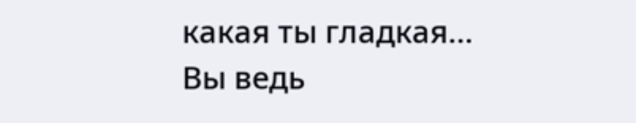какая ты гладкая… Вы ведь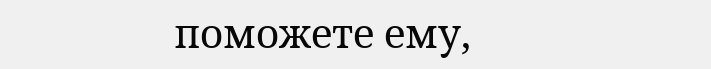поможете ему,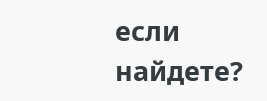если найдете?